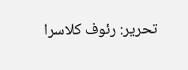تحریر: رئوف کلاسرا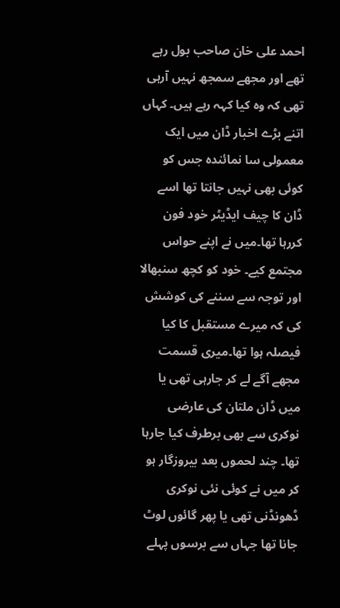احمد علی خان صاحب بول رہے تھے اور مجھے سمجھ نہیں آرہی تھی کہ وہ کیا کہہ رہے ہیں۔ کہاں اتنے بڑے اخبار ڈان میں ایک معمولی سا نمائندہ جس کو کوئی بھی نہیں جانتا تھا اسے ڈان کا چیف ایڈیٹر خود فون کررہا تھا۔میں نے اپنے حواس مجتمع کیے۔ خود کو کچھ سنبھالا اور توجہ سے سننے کی کوشش کی کہ میرے مستقبل کا کیا فیصلہ ہوا تھا۔میری قسمت مجھے آگے لے کر جارہی تھی یا میں ڈان ملتان کی عارضی نوکری سے بھی برطرف کیا جارہا تھا۔ چند لحموں بعد بیروزگار ہو کر میں نے کوئی نئی نوکری ڈھونڈنی تھی یا پھر گائوں لوٹ جانا تھا جہاں سے برسوں پہلے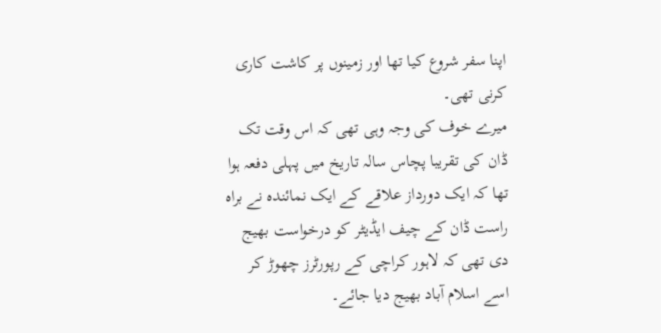اپنا سفر شروع کیا تھا اور زمینوں پر کاشت کاری کرنی تھی۔
میرے خوف کی وجہ وہی تھی کہ اس وقت تک ڈان کی تقریبا پچاس سالہ تاریخ میں پہلی دفعہ ہوا تھا کہ ایک دورداز علاقے کے ایک نمائندہ نے براہ راست ڈان کے چیف ایڈیٹر کو درخواست بھیج دی تھی کہ لاہور کراچی کے رپورٹرز چھوڑ کر اسے اسلام آباد بھیج دیا جائے۔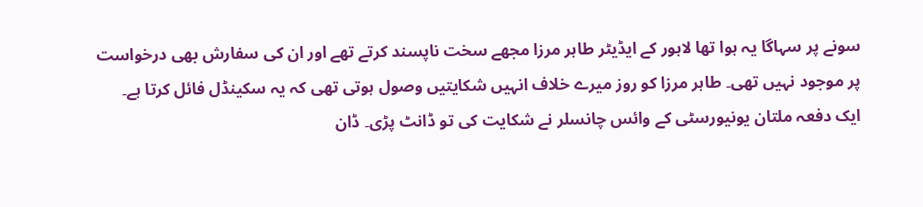سونے پر سہاگا یہ ہوا تھا لاہور کے ایڈیٹر طاہر مرزا مجھے سخت ناپسند کرتے تھے اور ان کی سفارش بھی درخواست پر موجود نہیں تھی۔ طاہر مرزا کو روز میرے خلاف انہیں شکایتیں وصول ہوتی تھی کہ یہ سکینڈل فائل کرتا ہے۔ ایک دفعہ ملتان یونیورسٹی کے وائس چانسلر نے شکایت کی تو ڈانٹ پڑی۔ ڈان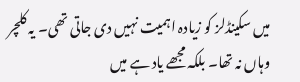میں سکینڈلز کو زیادہ اہمیت نہیں دی جاتی تھی۔ یہ کلچر وہاں نہ تھا۔ بلکہ مجھے یاد ہے میں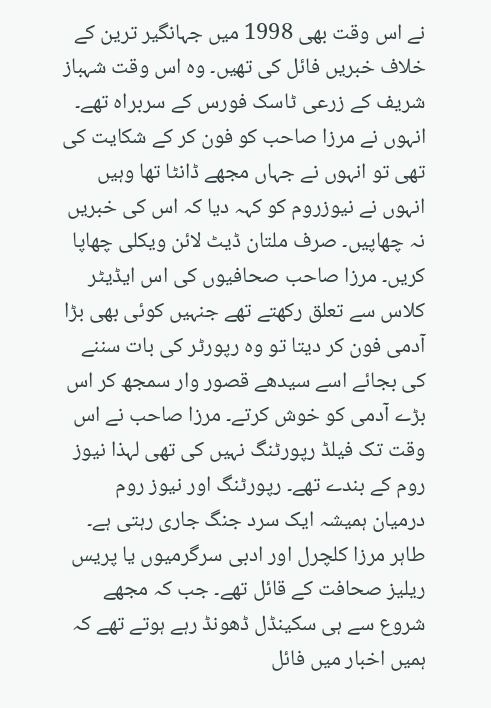نے اس وقت بھی 1998 میں جہانگیر ترین کے خلاف خبریں فائل کی تھیں۔ وہ اس وقت شہباز شریف کے زرعی ٹاسک فورس کے سربراہ تھے۔ انہوں نے مرزا صاحب کو فون کر کے شکایت کی تھی تو انہوں نے جہاں مجھے ڈانٹا تھا وہیں انہوں نے نیوزروم کو کہہ دیا کہ اس کی خبریں نہ چھاپیں۔ صرف ملتان ڈیٹ لائن ویکلی چھاپا کریں۔ مرزا صاحب صحافیوں کی اس ایڈیٹر کلاس سے تعلق رکھتے تھے جنہیں کوئی بھی بڑا آدمی فون کر دیتا تو وہ رپورٹر کی بات سننے کی بجائے اسے سیدھے قصور وار سمجھ کر اس بڑے آدمی کو خوش کرتے۔ مرزا صاحب نے اس وقت تک فیلڈ رپورٹنگ نہیں کی تھی لہذا نیوز روم کے بندے تھے۔ رپورٹنگ اور نیوز روم درمیان ہمیشہ ایک سرد جنگ جاری رہتی ہے۔ طاہر مرزا کلچرل اور ادبی سرگرمیوں یا پریس ریلیز صحافت کے قائل تھے۔ جب کہ مجھے شروع سے ہی سکینڈل ڈھونڈ رہے ہوتے تھے کہ ہمیں اخبار میں فائل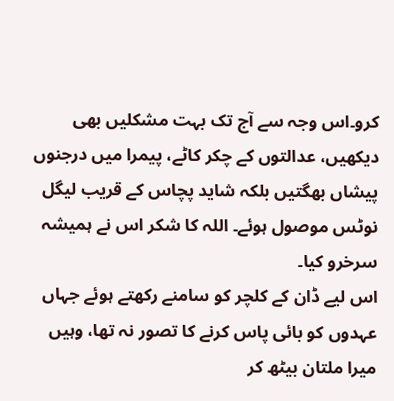کرو۔اس وجہ سے آج تک بہت مشکلیں بھی دیکھیں، عدالتوں کے چکر کاٹے، پیمرا میں درجنوں پیشاں بھگتیں بلکہ شاید پچاس کے قریب لیگل نوٹس موصول ہوئے۔ اللہ کا شکر اس نے ہمیشہ سرخرو کیا۔
اس لیے ڈان کے کلچر کو سامنے رکھتے ہوئے جہاں عہدوں کو بائی پاس کرنے کا تصور نہ تھا، وہیں میرا ملتان بیٹھ کر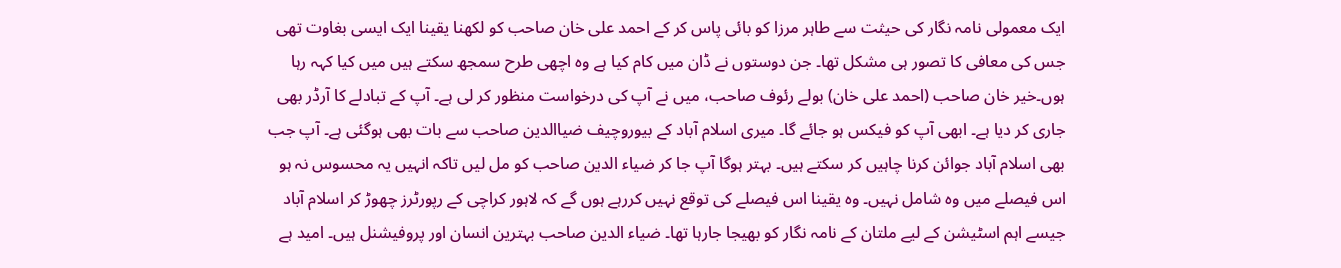ایک معمولی نامہ نگار کی حیثت سے طاہر مرزا کو بائی پاس کر کے احمد علی خان صاحب کو لکھنا یقینا ایک ایسی بغاوت تھی جس کی معافی کا تصور ہی مشکل تھا۔ جن دوستوں نے ڈان میں کام کیا ہے وہ اچھی طرح سمجھ سکتے ہیں میں کیا کہہ رہا ہوں۔خیر خان صاحب (احمد علی خان) بولے رئوف صاحب، میں نے آپ کی درخواست منظور کر لی ہے۔ آپ کے تبادلے کا آرڈر بھی جاری کر دیا ہے۔ ابھی آپ کو فیکس ہو جائے گا۔ میری اسلام آباد کے بیوروچیف ضیاالدین صاحب سے بات بھی ہوگئی ہے۔ آپ جب بھی اسلام آباد جوائن کرنا چاہیں کر سکتے ہیں۔ بہتر ہوگا آپ جا کر ضیاء الدین صاحب کو مل لیں تاکہ انہیں یہ محسوس نہ ہو اس فیصلے میں وہ شامل نہیں۔ وہ یقینا اس فیصلے کی توقع نہیں کررہے ہوں گے کہ لاہور کراچی کے رپورٹرز چھوڑ کر اسلام آباد جیسے اہم اسٹیشن کے لیے ملتان کے نامہ نگار کو بھیجا جارہا تھا۔ ضیاء الدین صاحب بہترین انسان اور پروفیشنل ہیں۔ امید ہے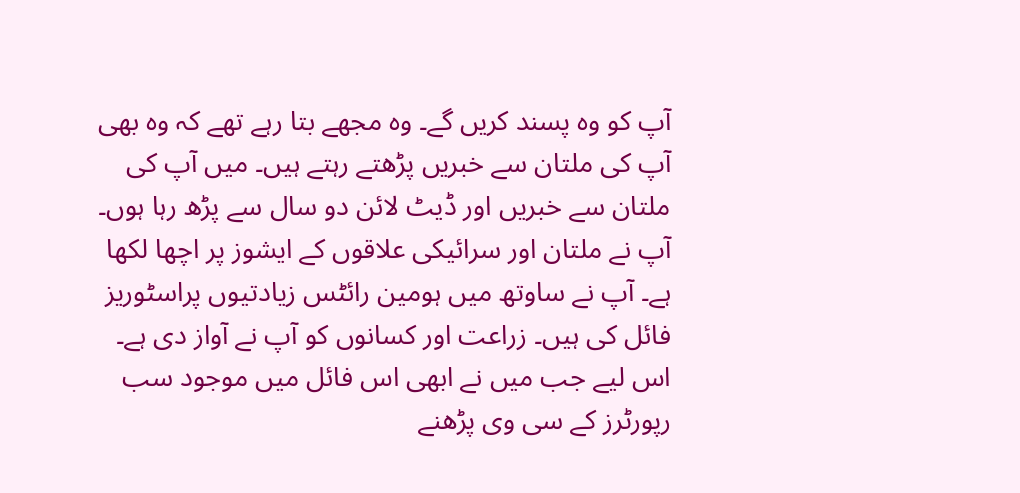آپ کو وہ پسند کریں گے۔ وہ مجھے بتا رہے تھے کہ وہ بھی آپ کی ملتان سے خبریں پڑھتے رہتے ہیں۔ میں آپ کی ملتان سے خبریں اور ڈیٹ لائن دو سال سے پڑھ رہا ہوں۔ آپ نے ملتان اور سرائیکی علاقوں کے ایشوز پر اچھا لکھا ہے۔ آپ نے ساوتھ میں ہومین رائٹس زیادتیوں پراسٹوریز فائل کی ہیں۔ زراعت اور کسانوں کو آپ نے آواز دی ہے۔ اس لیے جب میں نے ابھی اس فائل میں موجود سب رپورٹرز کے سی وی پڑھنے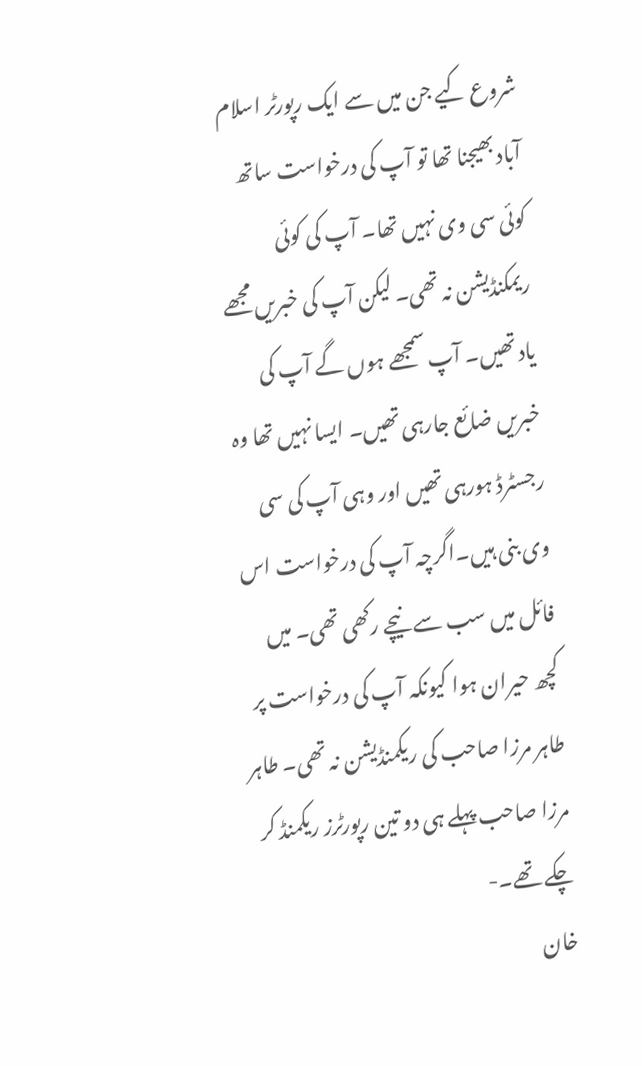شروع کیے جن میں سے ایک رپورٹر اسلام آباد بھیجنا تھا تو آپ کی درخواست ساتھ کوئی سی وی نہیں تھا۔ آپ کی کوئی ریمکنڈیشن نہ تھی۔ لیکن آپ کی خبریں مجھے یاد تھیں۔ آپ سمجھے ہوں گے آپ کی خبریں ضائع جارہی تھیں۔ ایسا نہیں تھا وہ رجسٹرڈ ہورہی تھیں اور وہی آپ کی سی وی بنی ہیں۔اگرچہ آپ کی درخواست اس فائل میں سب سے نیچے رکھی تھی۔ میں کچھ حیران ہوا کیونکہ آپ کی درخواست پر طاہر مرزا صاحب کی ریکمنڈیشن نہ تھی۔ طاہر مرزا صاحب پہلے ہی دو تین رپورٹرز ریکمنڈ کر چکے تھے۔-
خان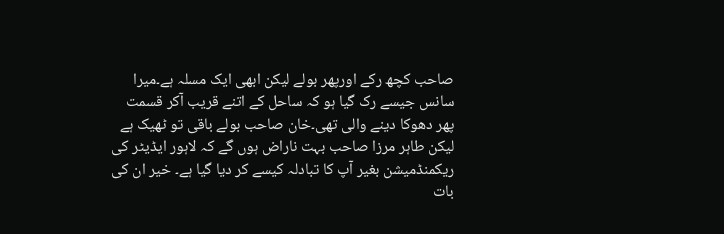صاحب کچھ رکے اورپھر بولے لیکن ابھی ایک مسلہ ہے۔میرا سانس جیسے رک گیا ہو کہ ساحل کے اتنے قریب آکر قسمت پھر دھوکا دینے والی تھی۔خان صاحب بولے باقی تو ٹھیک ہے لیکن طاہر مرزا صاحب بہت ناراض ہوں گے کہ لاہور ایڈیٹر کی ریکمنڈمیشن بغیر آپ کا تبادلہ کیسے کر دیا گیا ہے۔ خیر ان کی بات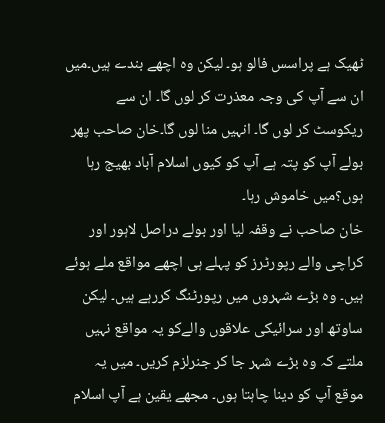ٹھیک ہے پراسس فالو ہو۔ لیکن وہ اچھے بندے ہیں۔میں ان سے آپ کی وجہ معذرت کر لوں گا۔ ان سے ریکوسٹ کر لوں گا۔ انہیں منا لوں گا۔خان صاحب پھر بولے آپ کو پتہ ہے آپ کو کیوں اسلام آباد بھیج رہا ہوں؟میں خاموش رہا۔
خان صاحب نے وقفہ لیا اور بولے دراصل لاہور اور کراچی والے رپورٹرز کو پہلے ہی اچھے مواقع ملے ہوئے ہیں۔ وہ بڑے شہروں میں رپورٹنگ کررہے ہیں۔ لیکن ساوتھ اور سرائیکی علاقوں والےکو یہ مواقع نہیں ملتے کہ وہ بڑے شہر جا کر جنرلزم کریں۔ میں یہ موقع آپ کو دینا چاہتا ہوں۔ مجھے یقین ہے آپ اسلام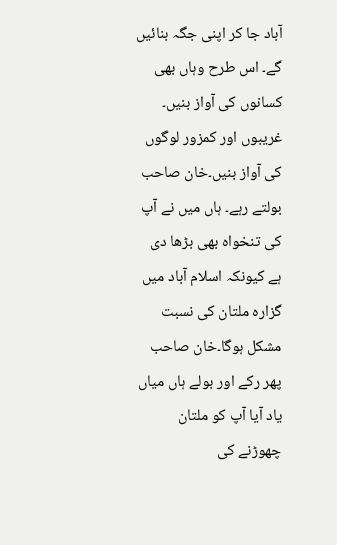آباد جا کر اپنی جگہ بنائیں گے۔ اس طرح وہاں بھی کسانوں کی آواز بنیں۔ غریبوں اور کمزور لوگوں کی آواز بنیں۔خان صاحب بولتے رہے۔ ہاں میں نے آپ کی تنخواہ بھی بڑھا دی ہے کیونکہ اسلام آباد میں گزارہ ملتان کی نسبت مشکل ہوگا۔خان صاحب پھر رکے اور بولے ہاں میاں یاد آیا آپ کو ملتان چھوڑنے کی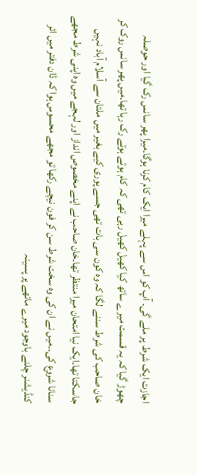اجازت ایک شرط پر ملے گی۔ آپ کو اس سے پہلے میرا ایک کام کرنا ہوگا۔میرا پھر سانس رک گیا اور حوصلہ چھوڑ گیا کہ یہ قسمت میرے ساتھ کیا کھیل کھیل رہی تھی کہ کام ہوتے ہوتے رک رہا تھا۔میں پھر سانس روک کر خان صاحب کی شرط سننے لگا کہ وہ کون سی بات تھی جسے پوری کیے بغیر میں ملتان سے آسلام آباد نہیں جاسکتا تھا۔ایک نیا امتحان میرا منتظر تھا۔خان صاحب نے اپنے مخصوص انداز اور لہجے میں وہ اپنی شرط مجھے سنانا شروع کی۔۔میں نے ان کی وہ سخت شرط سن کر فون نیچے رکھا تو مجھے محسوس ہوا کہ ڈان دفتر میں ائر کنڈیشنر چلنے باوجود میرے ماتھے پر پسینہ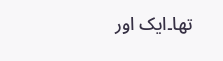تھا۔ایک اور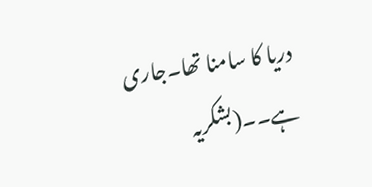دریا کا سامنا تھا۔جاری ہے۔۔(بشکریہ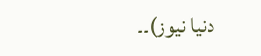دنیا نیوز)۔۔